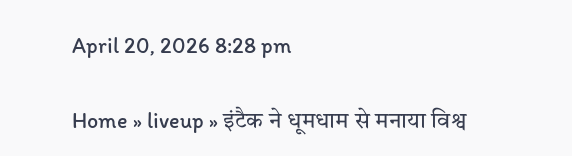April 20, 2026 8:28 pm

Home » liveup » इंटैक ने धूमधाम से मनाया विश्व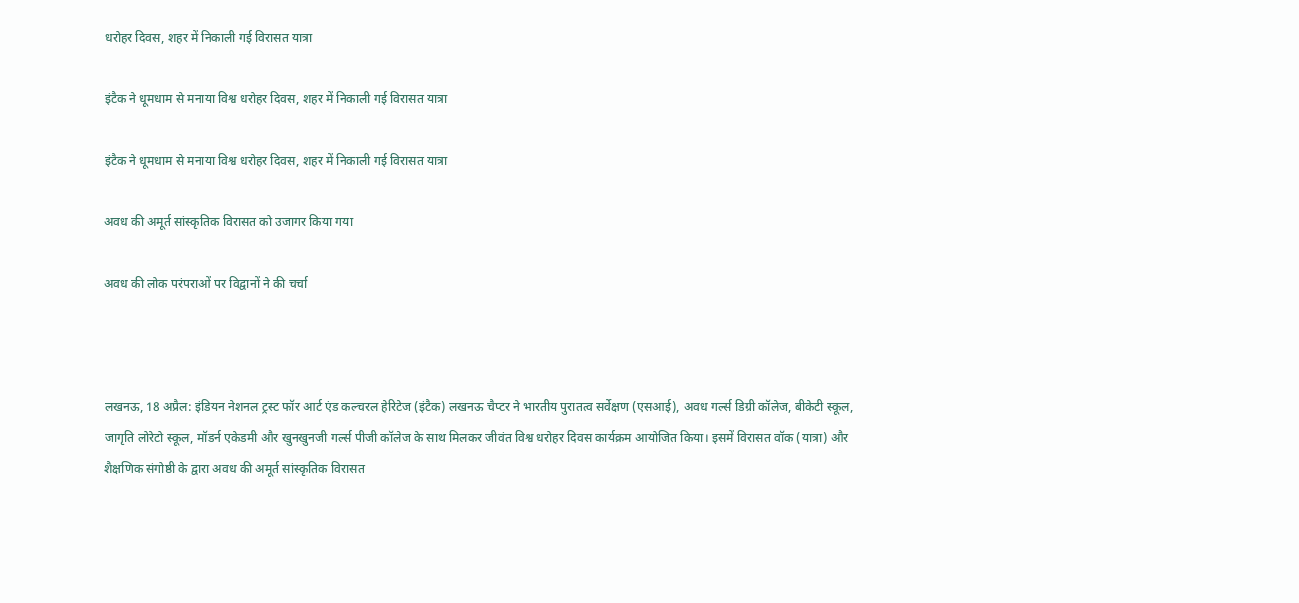धरोहर दिवस, शहर में निकाली गई विरासत यात्रा

इंटैक ने धूमधाम से मनाया विश्व धरोहर दिवस, शहर में निकाली गई विरासत यात्रा

इंटैक ने धूमधाम से मनाया विश्व धरोहर दिवस, शहर में निकाली गई विरासत यात्रा

अवध की अमूर्त सांस्कृतिक विरासत को उजागर किया गया

अवध की लोक परंपराओं पर विद्वानों ने की चर्चा



लखनऊ, 18 अप्रैल: इंडियन नेशनल ट्रस्ट फॉर आर्ट एंड कल्चरल हेरिटेज (इंटैक) लखनऊ चैप्टर ने भारतीय पुरातत्व सर्वेक्षण (एसआई), अवध गर्ल्स डिग्री कॉलेज, बीकेटी स्कूल, जागृति लोरेटो स्कूल, मॉडर्न एकेडमी और खुनखुनजी गर्ल्स पीजी कॉलेज के साथ मिलकर जीवंत विश्व धरोहर दिवस कार्यक्रम आयोजित किया। इसमें विरासत वॉक (यात्रा) और शैक्षणिक संगोष्ठी के द्वारा अवध की अमूर्त सांस्कृतिक विरासत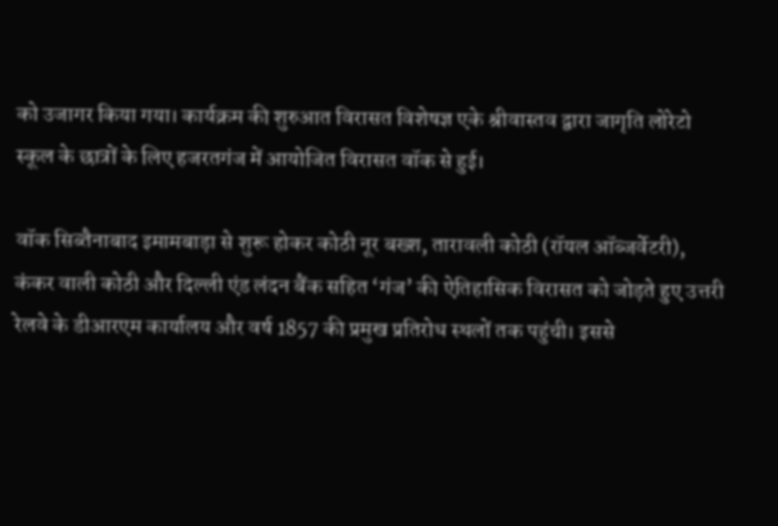को उजागर किया गया। कार्यक्रम की शुरुआत विरासत विशेषज्ञ एके श्रीवास्तव द्वारा जागृति लोरेटो स्कूल के छात्रों के लिए हजरतगंज में आयोजित विरासत वॉक से हुई।

वॉक सिब्तैनाबाद इमामबाड़ा से शुरू होकर कोठी नूर बख्श, तारावली कोठी (रॉयल ऑब्जर्वेटरी), कंकर वाली कोठी और दिल्ली एंड लंदन बैंक सहित ‘गंज’ की ऐतिहासिक विरासत को जोड़ते हुए उत्तरी रेलवे के डीआरएम कार्यालय और वर्ष 1857 की प्रमुख प्रतिरोध स्थलों तक पहुंची। इससे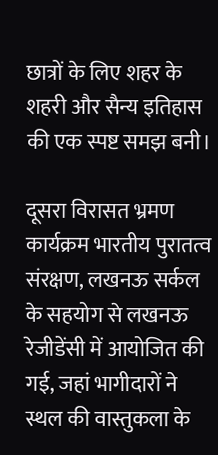छात्रों के लिए शहर के शहरी और सैन्य इतिहास की एक स्पष्ट समझ बनी।

दूसरा विरासत भ्रमण कार्यक्रम भारतीय पुरातत्व संरक्षण, लखनऊ सर्कल के सहयोग से लखनऊ रेजीडेंसी में आयोजित की गई, जहां भागीदारों ने स्थल की वास्तुकला के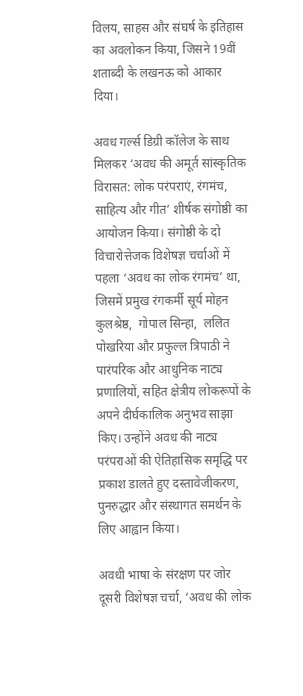विलय, साहस और संघर्ष के इतिहास का अवलोकन किया, जिसने 19वीं शताब्दी के लखनऊ को आकार दिया।

अवध गर्ल्स डिग्री कॉलेज के साथ मिलकर ‘अवध की अमूर्त सांस्कृतिक विरासत: लोक परंपराएं, रंगमंच, साहित्य और गीत’ शीर्षक संगोष्ठी का आयोजन किया। संगोष्ठी के दो विचारोत्तेजक विशेषज्ञ चर्चाओं में पहला ‘अवध का लोक रंगमंच’ था, जिसमें प्रमुख रंगकर्मी सूर्य मोहन कुलश्रेष्ठ,  गोपाल सिन्हा,  ललित पोखरिया और प्रफुल्ल त्रिपाठी ने पारंपरिक और आधुनिक नाट्य प्रणालियों, सहित क्षेत्रीय लोकरूपों के अपने दीर्घकालिक अनुभव साझा किए। उन्होंने अवध की नाट्य परंपराओं की ऐतिहासिक समृद्धि पर प्रकाश डालते हुए दस्तावेजीकरण, पुनरुद्धार और संस्थागत समर्थन के लिए आह्वान किया।

अवधी भाषा के संरक्षण पर जोर
दूसरी विशेषज्ञ चर्चा, ‘अवध की लोक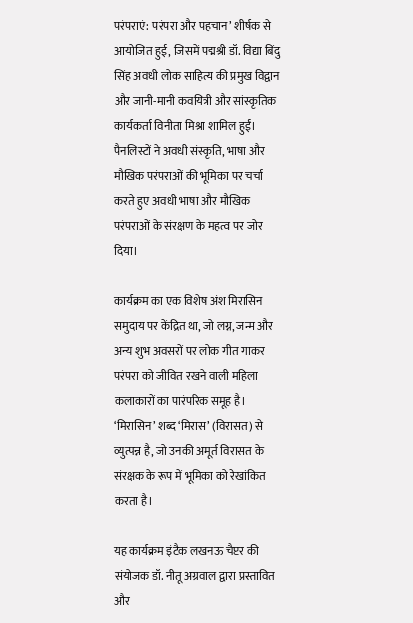परंपराएं: परंपरा और पहचान’ शीर्षक से आयोजित हुई, जिसमें पद्मश्री डॉ. विद्या बिंदु सिंह अवधी लोक साहित्य की प्रमुख विद्वान और जानी-मानी कवयित्री और सांस्कृतिक कार्यकर्ता विनीता मिश्रा शामिल हुईं। पैनलिस्टों ने अवधी संस्कृति, भाषा और मौखिक परंपराओं की भूमिका पर चर्चा करते हुए अवधी भाषा और मौखिक परंपराओं के संरक्षण के महत्व पर जोर दिया।

कार्यक्रम का एक विशेष अंश मिरासिन समुदाय पर केंद्रित था, जो लग्न, जन्म और अन्य शुभ अवसरों पर लोक गीत गाकर परंपरा को जीवित रखने वाली महिला कलाकारों का पारंपरिक समूह है। ‘मिरासिन’ शब्द ‘मिरास’ (विरासत) से व्युत्पन्न है, जो उनकी अमूर्त विरासत के संरक्षक के रूप में भूमिका को रेखांकित करता है।

यह कार्यक्रम इंटैक लखनऊ चैप्टर की संयोजक डॉ. नीतू अग्रवाल द्वारा प्रस्तावित और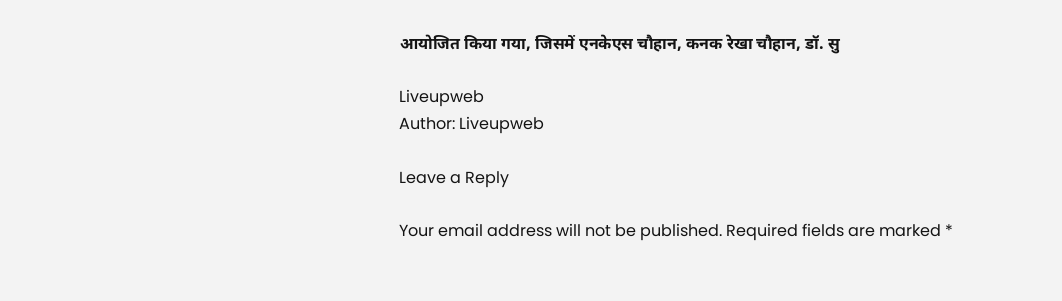आयोजित किया गया, जिसमें एनकेएस चौहान, कनक रेखा चौहान, डॉ. सु

Liveupweb
Author: Liveupweb

Leave a Reply

Your email address will not be published. Required fields are marked *